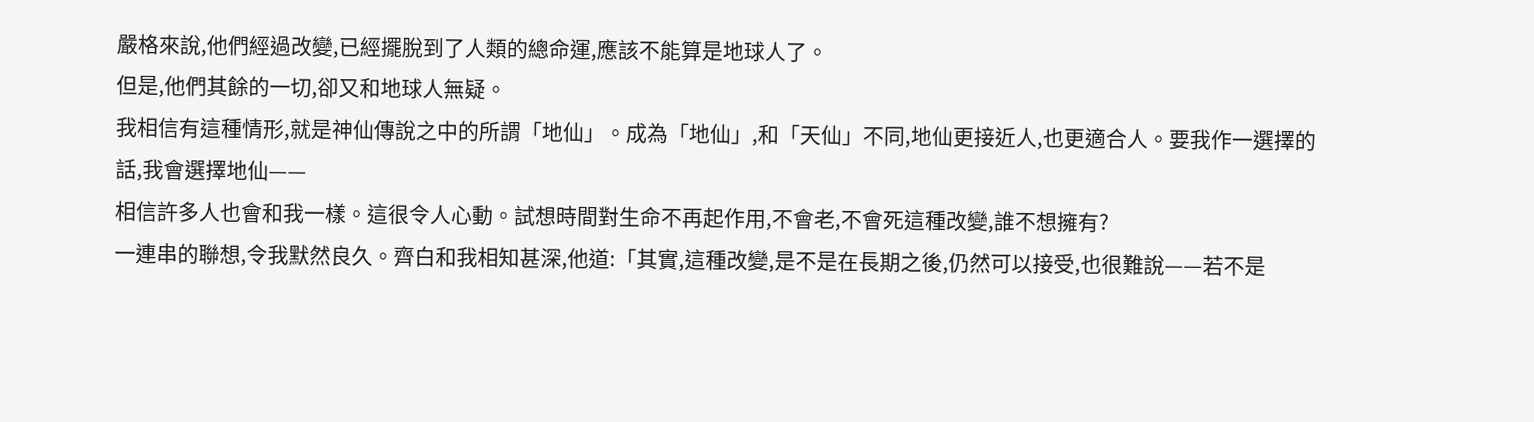嚴格來說,他們經過改變,已經擺脫到了人類的總命運,應該不能算是地球人了。
但是,他們其餘的一切,卻又和地球人無疑。
我相信有這種情形,就是神仙傳說之中的所謂「地仙」。成為「地仙」,和「天仙」不同,地仙更接近人,也更適合人。要我作一選擇的話,我會選擇地仙——
相信許多人也會和我一樣。這很令人心動。試想時間對生命不再起作用,不會老,不會死這種改變,誰不想擁有?
一連串的聯想,令我默然良久。齊白和我相知甚深,他道:「其實,這種改變,是不是在長期之後,仍然可以接受,也很難說——若不是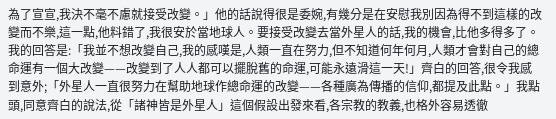為了宣宣,我決不毫不慮就接受改變。」他的話說得很是委婉,有幾分是在安慰我別因為得不到這樣的改變而不樂,這一點,他料錯了,我很安於當地球人。要接受改變去當外星人的話,我的機會,比他多得多了。我的回答是:「我並不想改變自己,我的感嘆是,人類一直在努力,但不知道何年何月,人類才會對自己的總命運有一個大改變——改變到了人人都可以擺脫舊的命運,可能永遠滑這一天!」齊白的回答,很令我感到意外;「外星人一直很努力在幫助地球作總命運的改變——各種廣為傳播的信仰,都提及此點。」我點頭,同意齊白的說法,從「諸神皆是外星人」這個假設出發來看,各宗教的教義,也格外容易透徹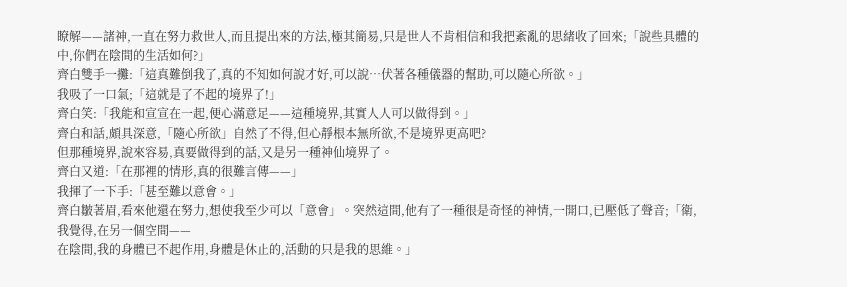瞭解——諸神,一直在努力救世人,而且提出來的方法,極其簡易,只是世人不肯相信和我把紊亂的思緒收了回來;「說些具體的中,你們在陰間的生活如何?」
齊白雙手一攤:「這真難倒我了,真的不知如何說才好,可以說…伏著各種儀器的幫助,可以隨心所欲。」
我吸了一口氣;「這就是了不起的境界了!」
齊白笑:「我能和宣宣在一起,便心滿意足——這種境界,其實人人可以做得到。」
齊白和話,頗具深意,「隨心所欲」自然了不得,但心靜根本無所欲,不是境界更高吧?
但那種境界,說來容易,真要做得到的話,又是另一種神仙境界了。
齊白又道:「在那裡的情形,真的很難言傳——」
我揮了一下手:「甚至難以意會。」
齊白皺著眉,看來他還在努力,想使我至少可以「意會」。突然這間,他有了一種很是奇怪的神情,一開口,已壓低了聲音;「衛,我覺得,在另一個空間——
在陰間,我的身體已不起作用,身體是休止的,活動的只是我的思維。」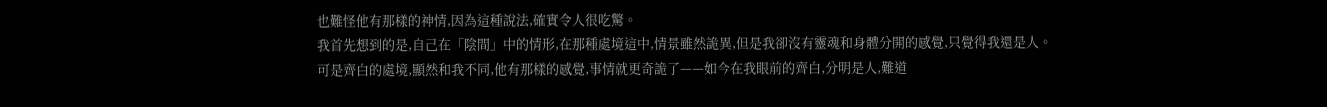也難怪他有那樣的神情,因為這種說法,確實令人很吃驚。
我首先想到的是,自己在「陰間」中的情形,在那種處境這中,情景雖然詭異,但是我卻沒有靈魂和身體分開的感覺,只覺得我還是人。
可是齊白的處境,顯然和我不同,他有那樣的感覺,事情就更奇詭了——如今在我眼前的齊白,分明是人,難道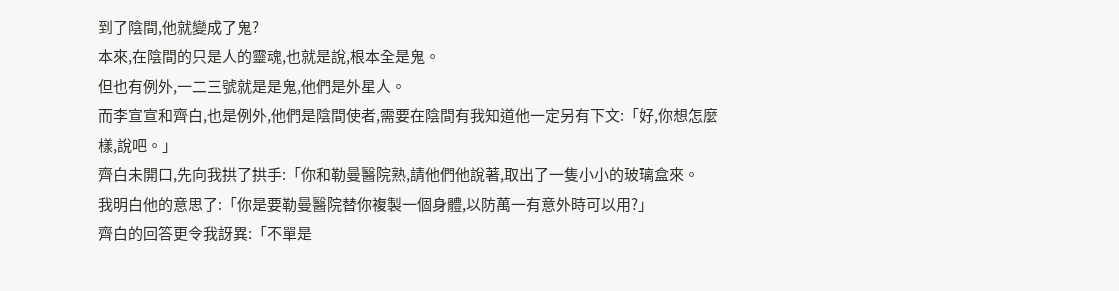到了陰間,他就變成了鬼?
本來,在陰間的只是人的靈魂,也就是說,根本全是鬼。
但也有例外,一二三號就是是鬼,他們是外星人。
而李宣宣和齊白,也是例外,他們是陰間使者,需要在陰間有我知道他一定另有下文:「好,你想怎麼樣,說吧。」
齊白未開口,先向我拱了拱手:「你和勒曼醫院熟,請他們他說著,取出了一隻小小的玻璃盒來。
我明白他的意思了:「你是要勒曼醫院替你複製一個身體,以防萬一有意外時可以用?」
齊白的回答更令我訝異:「不單是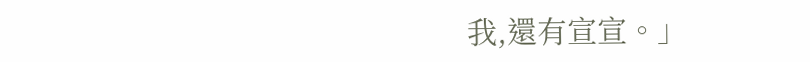我,還有宣宣。」